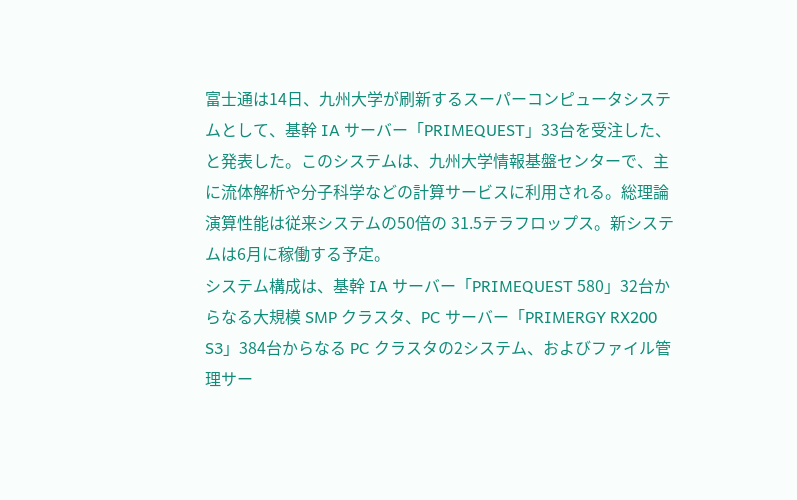富士通は14日、九州大学が刷新するスーパーコンピュータシステムとして、基幹 IA サーバー「PRIMEQUEST」33台を受注した、と発表した。このシステムは、九州大学情報基盤センターで、主に流体解析や分子科学などの計算サービスに利用される。総理論演算性能は従来システムの50倍の 31.5テラフロップス。新システムは6月に稼働する予定。
システム構成は、基幹 IA サーバー「PRIMEQUEST 580」32台からなる大規模 SMP クラスタ、PC サーバー「PRIMERGY RX200 S3」384台からなる PC クラスタの2システム、およびファイル管理サー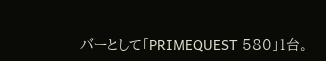バーとして「PRIMEQUEST 580」1台。